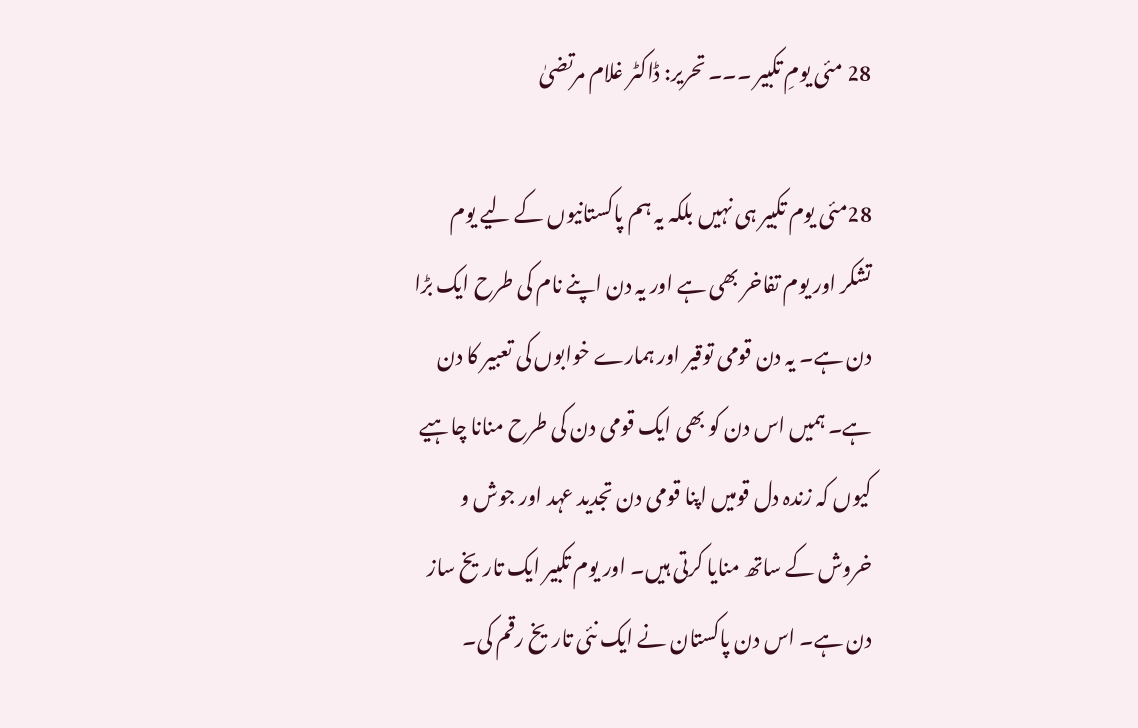28 مئی یومِ تکبیر ۔۔۔ تحریر: ڈاکٹر غلام مرتضیٰ

28مئی یوم تکبیر ہی نہیں بلکہ یہ ہم پاکستانیوں کے لیے یوم تشکر اور یوم تفاخر بھی ہے اور یہ دن اپنے نام کی طرح ایک بڑا دن ہے۔ یہ دن قومی توقیر اور ہمارے خوابوں کی تعبیر کا دن ہے۔ ہمیں اس دن کو بھی ایک قومی دن کی طرح منانا چاہیے کیوں کہ زندہ دل قومیں اپنا قومی دن تجدید عہد اور جوش و خروش کے ساتھ منایا کرتی ہیں۔ اور یوم تکبیر ایک تاریخ ساز دن ہے۔ اس دن پاکستان نے ایک نئی تاریخ رقم کی۔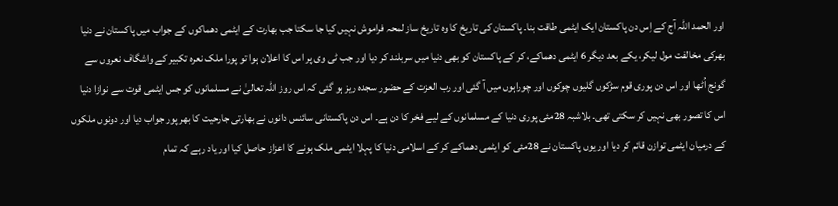اور الحمد اللہ آج کے اِس دن پاکستان ایک ایٹمی طاقت بنا۔ پاکستان کی تاریخ کا وہ تاریخ ساز لمحہ فراموش نہیں کیا جا سکتا جب بھارت کے ایٹمی دھماکوں کے جواب میں پاکستان نے دنیا بھرکی مخالفت مول لیکر، یکے بعد دیگر 6 ایٹمی دھماکے، کر کے پاکستان کو بھی دنیا میں سربلند کر دیا اور جب ٹی وی پر اس کا اعلان ہوا تو پورا ملک نعرہ تکبیر کے واشگاف نعروں سے گونج اُٹھا اور اس دن پوری قوم سڑکوں گلیوں چوکوں اور چوراہوں میں آ گئی اور رب العزت کے حضور سجدہ ریز ہو گئی کہ اس روز اللہ تعالیٰ نے مسلمانوں کو جس ایٹمی قوت سے نوازا دنیا اس کا تصور بھی نہیں کر سکتی تھی۔ بلاشبہ 28مئی پوری دنیا کے مسلمانوں کے لیے فخر کا دن ہے۔ اس دن پاکستانی سائنس دانوں نے بھارتی جارحیت کا بھر پور جواب دیا اور دونوں ملکوں کے درمیان ایٹمی توازن قائم کر دیا اور یوں پاکستان نے 28مئی کو ایٹمی دھماکے کر کے اسلامی دنیا کا پہلا ایٹمی ملک ہونے کا اعزاز حاصل کیا اور یاد رہے کہ تمام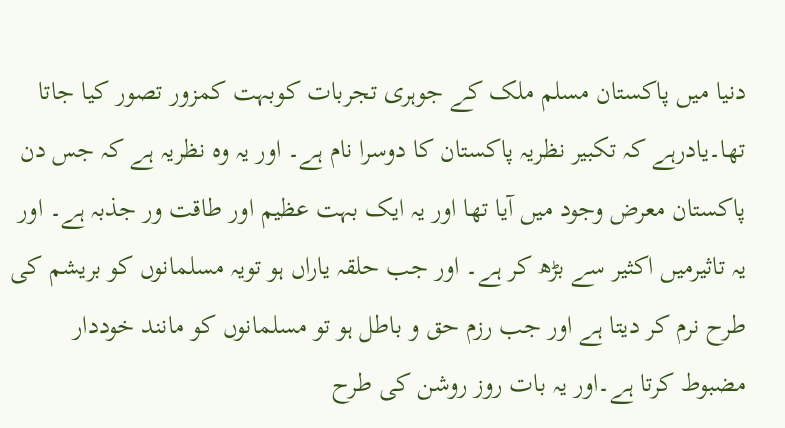دنیا میں پاکستان مسلم ملک کے جوہری تجربات کوبہت کمزور تصور کیا جاتا تھا۔یادرہے کہ تکبیر نظریہ پاکستان کا دوسرا نام ہے۔ اور یہ وہ نظریہ ہے کہ جس دن پاکستان معرض وجود میں آیا تھا اور یہ ایک بہت عظیم اور طاقت ور جذبہ ہے۔ اور یہ تاثیرمیں اکثیر سے بڑھ کر ہے۔ اور جب حلقہ یاراں ہو تویہ مسلمانوں کو بریشم کی طرح نرم کر دیتا ہے اور جب رزم حق و باطل ہو تو مسلمانوں کو مانند خوددار مضبوط کرتا ہے۔اور یہ بات روز روشن کی طرح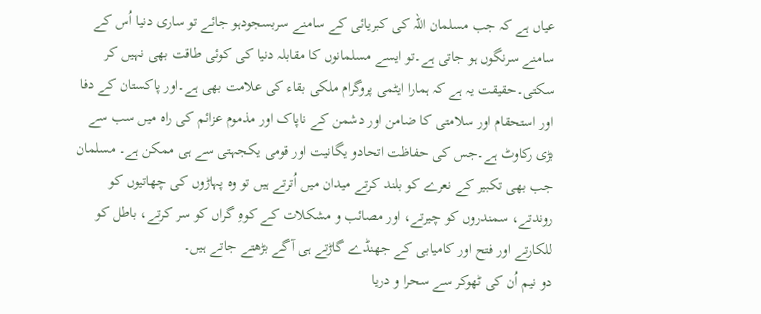عیاں ہے کہ جب مسلمان اللہ کی کبریائی کے سامنے سربسجودہو جائے تو ساری دنیا اُس کے سامنے سرنگوں ہو جاتی ہے۔تو ایسے مسلمانوں کا مقابلہ دنیا کی کوئی طاقت بھی نہیں کر سکتی۔حقیقت یہ ہے کہ ہمارا ایٹمی پروگرام ملکی بقاء کی علامت بھی ہے۔اور پاکستان کے دفا اور استحقام اور سلامتی کا ضامن اور دشمن کے ناپاک اور مذموم عزائم کی راہ میں سب سے بڑی رکاوٹ ہے۔جس کی حفاظت اتحادو یگانیت اور قومی یکجہتی سے ہی ممکن ہے۔ مسلمان جب بھی تکبیر کے نعرے کو بلند کرتے میدان میں اُترتے ہیں تو وہ پہاڑوں کی چھاتیوں کو روندتے، سمندروں کو چیرتے، اور مصائب و مشکلات کے کوہِ گراں کو سر کرتے، باطل کو للکارتے اور فتح اور کامیابی کے جھنڈے گاڑتے ہی آگے بڑھتے جاتے ہیں۔
دو نیم اُن کی ٹھوکر سے سحرا و دریا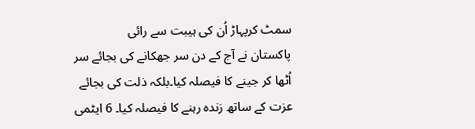سمٹ کرپہاڑ اُن کی ہیبت سے رائی
پاکستان نے آج کے دن سر جھکانے کی بجائے سر اُٹھا کر جینے کا فیصلہ کیا۔بلکہ ذلت کی بجائے عزت کے ساتھ زندہ رہنے کا فیصلہ کیا۔ 6 ایٹمی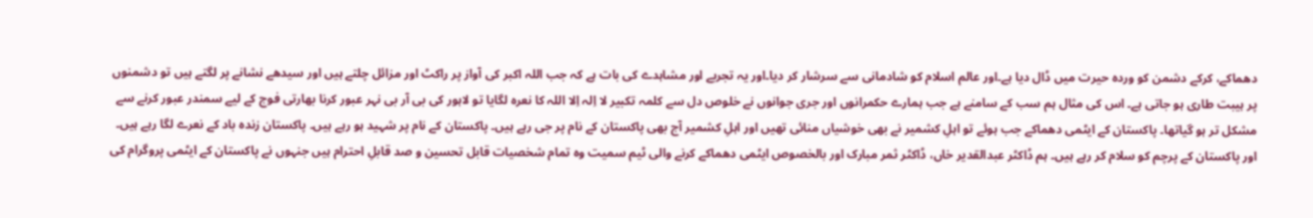دھماکے، کرکے دشمن کو وردہ حیرت میں ڈال دیا ہے۔اور عالم اسلام کو شادمانی سے سرشار کر دیا۔اور یہ تجربے اور مشاہدے کی بات ہے کہ جب اللہ اکبر کی آواز پر راکٹ اور مزائل چلتے ہیں اور سیدھے نشانے پر لگتے ہیں تو دشمنوں پر ہیبت طاری ہو جاتی ہے۔ اس کی مثال ہم سب کے سامنے ہے جب ہمارے حکمرانوں اور جری جوانوں نے خلوص دل سے کلمہ تکبیر لا اِلہ اِلا اللہ کا نعرہ لگایا تو لاہور کی بی آر بی نہر عبور کرنا بھارتی فوج کے لیے سمندر عبور کرنے سے مشکل تر ہو گیاتھا۔ پاکستان کے ایٹمی دھماکے جب ہوئے تو اہلِ کشمیر نے بھی خوشیاں منائی تھیں اور اہلِ کشمیر آج بھی پاکستان کے نام پر جی رہے ہیں۔ پاکستان کے نام پر شہید ہو رہے ہیں۔ پاکستان زندہ باد کے نعرے لگا رہے ہیں۔ اور پاکستان کے پرچم کو سلام کر رہے ہیں۔ ہم ڈاکٹر عبدالقدیر خاں، ڈاکٹر ثمر مبارک اور بالخصوص ایٹمی دھماکے کرنے والی ٹیم سمیت وہ تمام شخصیات قابل تحسین و صد قابلِ احترام ہیں جنہوں نے پاکستان کے ایٹمی پروگرام کی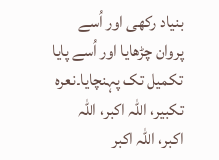بنیاد رکھی اور اُسے پروان چڑھایا اور اُسے پایا تکمیل تک پہنچایا۔نعرہ تکبیر، اللہ اکبر، اللہ اکبر، اللہ اکبر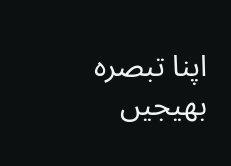اپنا تبصرہ بھیجیں